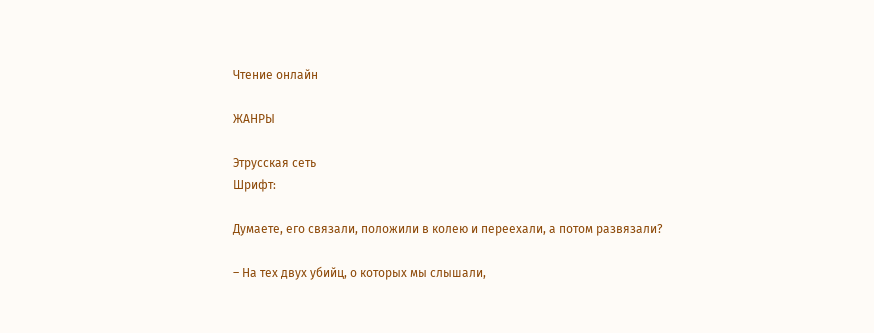Чтение онлайн

ЖАНРЫ

Этрусская сеть
Шрифт:

Думаете, его связали, положили в колею и переехали, а потом развязали?

– На тех двух убийц, о которых мы слышали,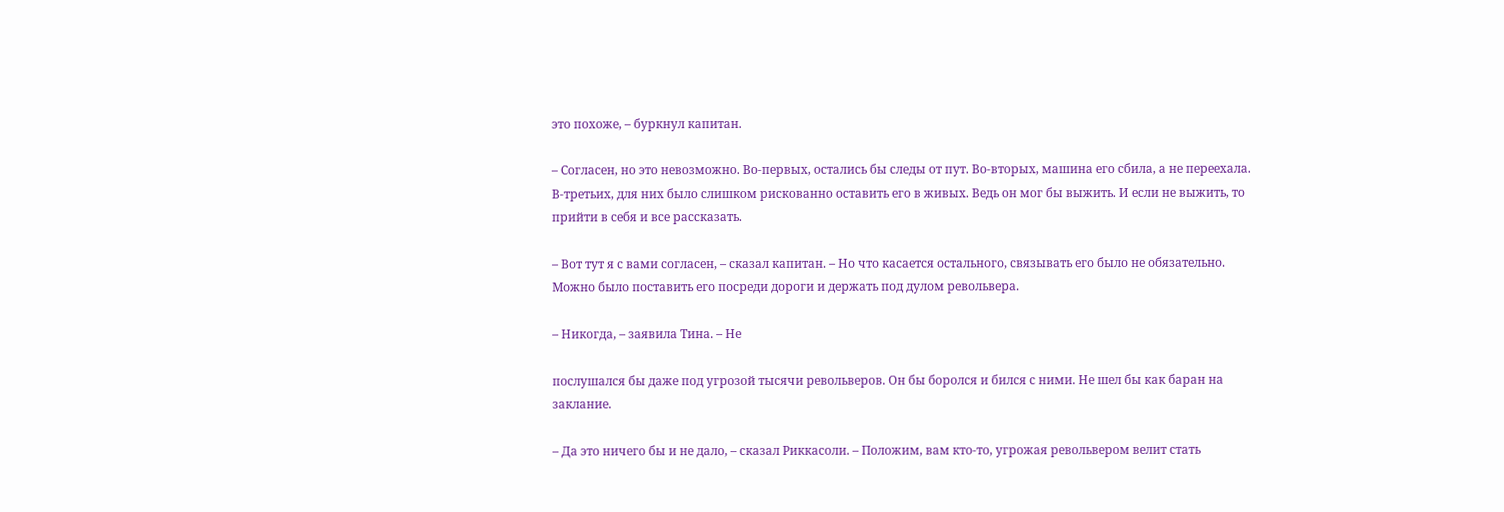это похоже, – буркнул капитан.

– Согласен, но это невозможно. Во-первых, остались бы следы от пут. Во-вторых, машина его сбила, а не переехала. В-третьих, для них было слишком рискованно оставить его в живых. Ведь он мог бы выжить. И если не выжить, то прийти в себя и все рассказать.

– Вот тут я с вами согласен, – сказал капитан. – Но что касается остального, связывать его было не обязательно. Можно было поставить его посреди дороги и держать под дулом револьвера.

– Никогда, – заявила Тина. – Не

послушался бы даже под угрозой тысячи револьверов. Он бы боролся и бился с ними. Не шел бы как баран на заклание.

– Да это ничего бы и не дало, – сказал Риккасоли. – Положим, вам кто-то, угрожая револьвером велит стать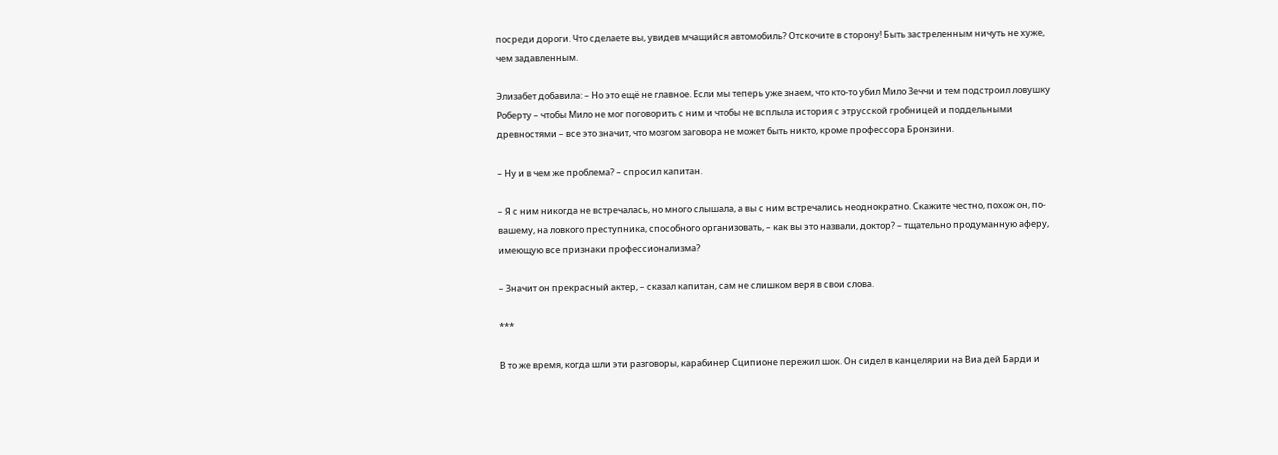посреди дороги. Что сделаете вы, увидев мчащийся автомобиль? Отскочите в сторону! Быть застреленным ничуть не хуже, чем задавленным.

Элизабет добавила: – Но это ещё не главное. Если мы теперь уже знаем, что кто-то убил Мило Зеччи и тем подстроил ловушку Роберту – чтобы Мило не мог поговорить с ним и чтобы не всплыла история с этрусской гробницей и поддельными древностями – все это значит, что мозгом заговора не может быть никто, кроме профессора Бронзини.

– Ну и в чем же проблема? – спросил капитан.

– Я с ним никогда не встречалась, но много слышала, а вы с ним встречались неоднократно. Скажите честно, похож он, по-вашему, на ловкого преступника, способного организовать, – как вы это назвали, доктор? – тщательно продуманную аферу, имеющую все признаки профессионализма?

– Значит он прекрасный актер, – сказал капитан, сам не слишком веря в свои слова.

***

В то же время, когда шли эти разговоры, карабинер Сципионе пережил шок. Он сидел в канцелярии на Виа дей Барди и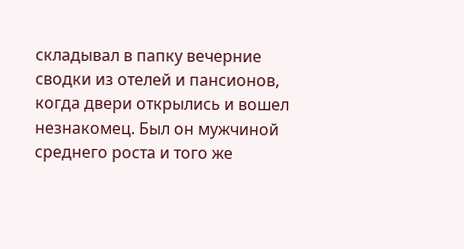складывал в папку вечерние сводки из отелей и пансионов, когда двери открылись и вошел незнакомец. Был он мужчиной среднего роста и того же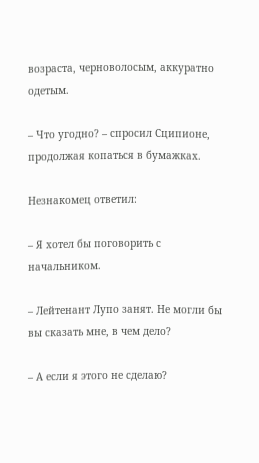возраста, черноволосым, аккуратно одетым.

– Что угодно? – спросил Сципионе, продолжая копаться в бумажках.

Незнакомец ответил:

– Я хотел бы поговорить с начальником.

– Лейтенант Лупо занят. Не могли бы вы сказать мне, в чем дело?

– А если я этого не сделаю?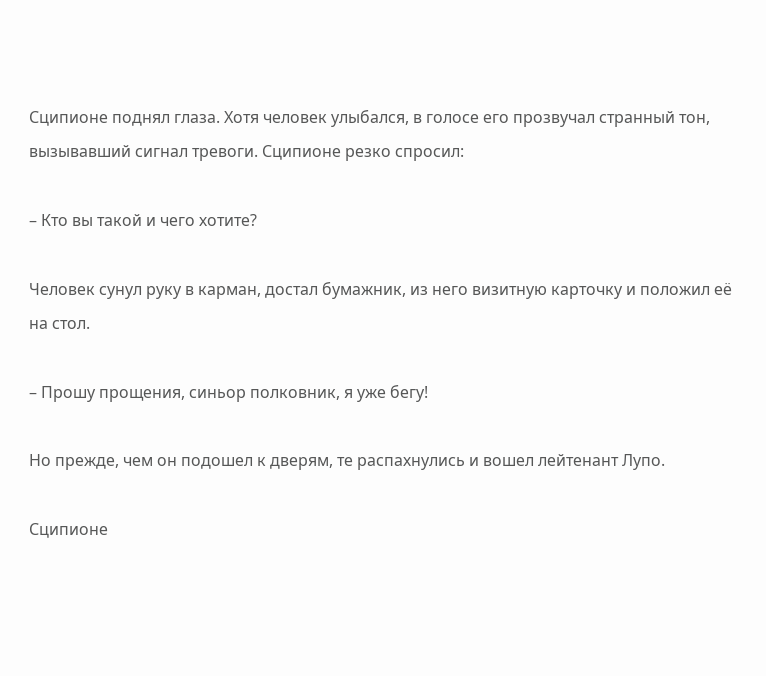Сципионе поднял глаза. Хотя человек улыбался, в голосе его прозвучал странный тон, вызывавший сигнал тревоги. Сципионе резко спросил:

– Кто вы такой и чего хотите?

Человек сунул руку в карман, достал бумажник, из него визитную карточку и положил её на стол.

– Прошу прощения, синьор полковник, я уже бегу!

Но прежде, чем он подошел к дверям, те распахнулись и вошел лейтенант Лупо.

Сципионе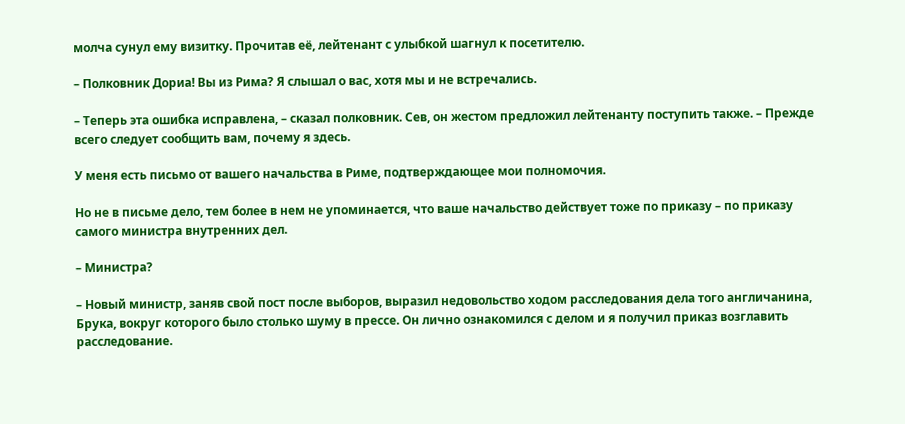молча сунул ему визитку. Прочитав её, лейтенант с улыбкой шагнул к посетителю.

– Полковник Дориа! Вы из Рима? Я слышал о вас, хотя мы и не встречались.

– Теперь эта ошибка исправлена, – сказал полковник. Сев, он жестом предложил лейтенанту поступить также. – Прежде всего следует сообщить вам, почему я здесь.

У меня есть письмо от вашего начальства в Риме, подтверждающее мои полномочия.

Но не в письме дело, тем более в нем не упоминается, что ваше начальство действует тоже по приказу – по приказу самого министра внутренних дел.

– Министра?

– Новый министр, заняв свой пост после выборов, выразил недовольство ходом расследования дела того англичанина, Брука, вокруг которого было столько шуму в прессе. Он лично ознакомился с делом и я получил приказ возглавить расследование.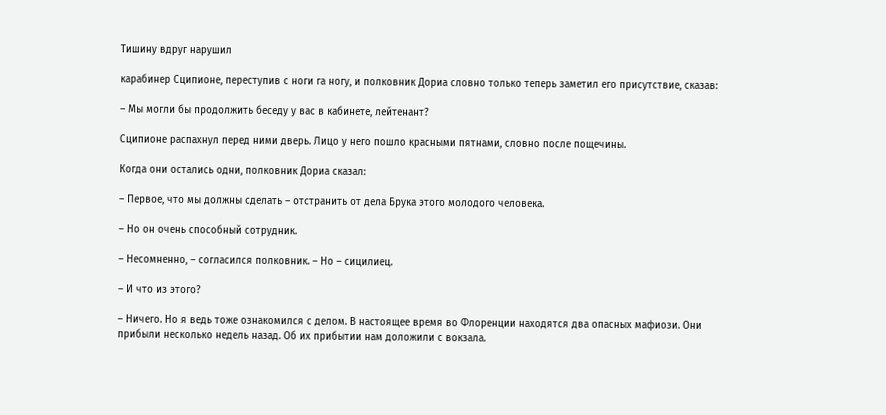Тишину вдруг нарушил

карабинер Сципионе, переступив с ноги га ногу, и полковник Дориа словно только теперь заметил его присутствие, сказав:

– Мы могли бы продолжить беседу у вас в кабинете, лейтенант?

Сципионе распахнул перед ними дверь. Лицо у него пошло красными пятнами, словно после пощечины.

Когда они остались одни, полковник Дориа сказал:

– Первое, что мы должны сделать – отстранить от дела Брука этого молодого человека.

– Но он очень способный сотрудник.

– Несомненно, – согласился полковник. – Но – сицилиец.

– И что из этого?

– Ничего. Но я ведь тоже ознакомился с делом. В настоящее время во Флоренции находятся два опасных мафиози. Они прибыли несколько недель назад. Об их прибытии нам доложили с вокзала.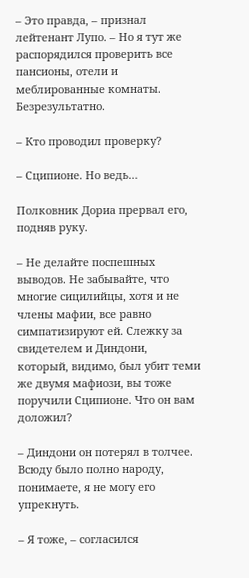– Это правда, – признал лейтенант Лупо. – Но я тут же распорядился проверить все пансионы, отели и меблированные комнаты. Безрезультатно.

– Кто проводил проверку?

– Сципионе. Но ведь…

Полковник Дориа прервал его, подняв руку.

– Не делайте поспешных выводов. Не забывайте, что многие сицилийцы, хотя и не члены мафии, все равно симпатизируют ей. Слежку за свидетелем и Диндони, который, видимо, был убит теми же двумя мафиози, вы тоже поручили Сципионе. Что он вам доложил?

– Диндони он потерял в толчее. Всюду было полно народу, понимаете, я не могу его упрекнуть.

– Я тоже, – согласился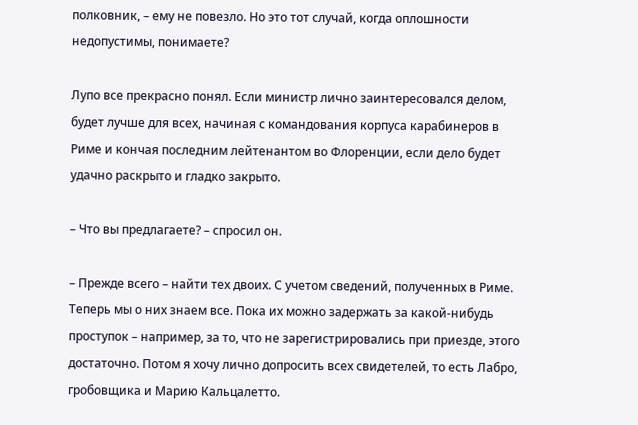полковник, – ему не повезло. Но это тот случай, когда оплошности недопустимы, понимаете?

Лупо все прекрасно понял. Если министр лично заинтересовался делом, будет лучше для всех, начиная с командования корпуса карабинеров в Риме и кончая последним лейтенантом во Флоренции, если дело будет удачно раскрыто и гладко закрыто.

– Что вы предлагаете? – спросил он.

– Прежде всего – найти тех двоих. С учетом сведений, полученных в Риме. Теперь мы о них знаем все. Пока их можно задержать за какой-нибудь проступок – например, за то, что не зарегистрировались при приезде, этого достаточно. Потом я хочу лично допросить всех свидетелей, то есть Лабро, гробовщика и Марию Кальцалетто.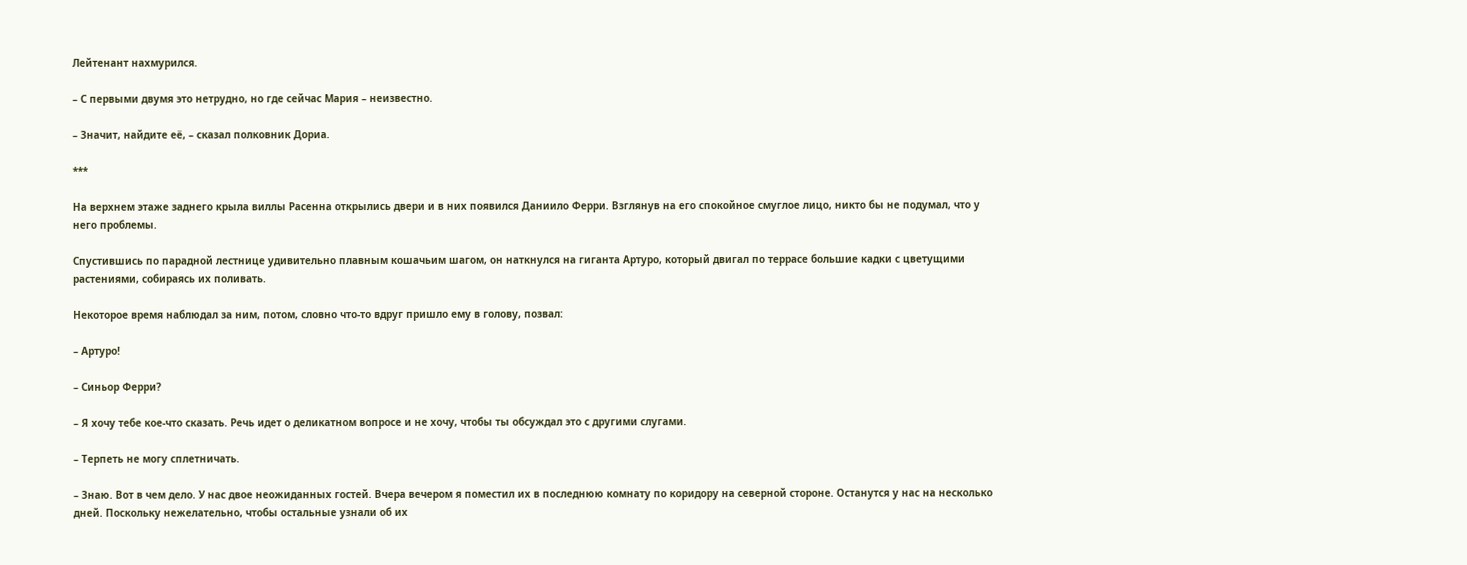Лейтенант нахмурился.

– С первыми двумя это нетрудно, но где сейчас Мария – неизвестно.

– Значит, найдите её, – сказал полковник Дориа.

***

На верхнем этаже заднего крыла виллы Расенна открылись двери и в них появился Даниило Ферри. Взглянув на его спокойное смуглое лицо, никто бы не подумал, что у него проблемы.

Спустившись по парадной лестнице удивительно плавным кошачьим шагом, он наткнулся на гиганта Артуро, который двигал по террасе большие кадки с цветущими растениями, собираясь их поливать.

Некоторое время наблюдал за ним, потом, словно что-то вдруг пришло ему в голову, позвал:

– Артуро!

– Синьор Ферри?

– Я хочу тебе кое-что сказать. Речь идет о деликатном вопросе и не хочу, чтобы ты обсуждал это с другими слугами.

– Терпеть не могу сплетничать.

– Знаю. Вот в чем дело. У нас двое неожиданных гостей. Вчера вечером я поместил их в последнюю комнату по коридору на северной стороне. Останутся у нас на несколько дней. Поскольку нежелательно, чтобы остальные узнали об их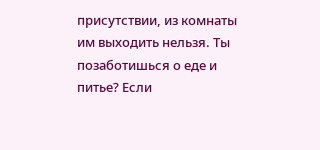присутствии, из комнаты им выходить нельзя. Ты позаботишься о еде и питье? Если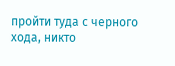пройти туда с черного хода, никто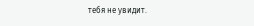тебя не увидит.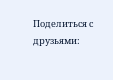Поделиться с друзьями: